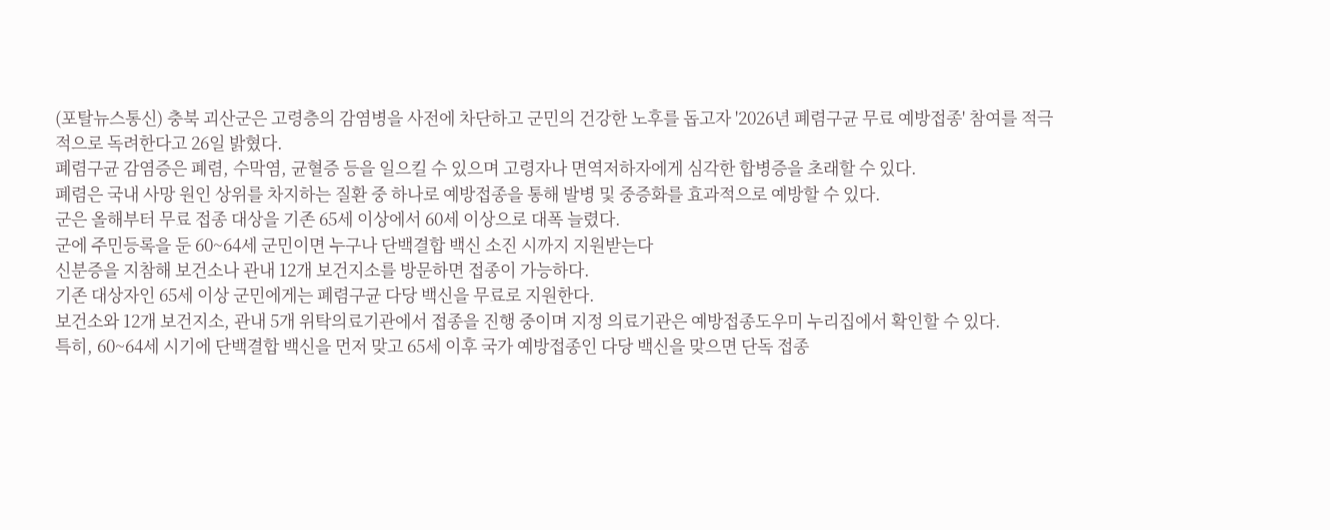(포탈뉴스통신) 충북 괴산군은 고령층의 감염병을 사전에 차단하고 군민의 건강한 노후를 돕고자 '2026년 폐렴구균 무료 예방접종' 참여를 적극적으로 독려한다고 26일 밝혔다.
폐렴구균 감염증은 폐렴, 수막염, 균혈증 등을 일으킬 수 있으며 고령자나 면역저하자에게 심각한 합병증을 초래할 수 있다.
폐렴은 국내 사망 원인 상위를 차지하는 질환 중 하나로 예방접종을 통해 발병 및 중증화를 효과적으로 예방할 수 있다.
군은 올해부터 무료 접종 대상을 기존 65세 이상에서 60세 이상으로 대폭 늘렸다.
군에 주민등록을 둔 60~64세 군민이면 누구나 단백결합 백신 소진 시까지 지원받는다
신분증을 지참해 보건소나 관내 12개 보건지소를 방문하면 접종이 가능하다.
기존 대상자인 65세 이상 군민에게는 폐렴구균 다당 백신을 무료로 지원한다.
보건소와 12개 보건지소, 관내 5개 위탁의료기관에서 접종을 진행 중이며 지정 의료기관은 예방접종도우미 누리집에서 확인할 수 있다.
특히, 60~64세 시기에 단백결합 백신을 먼저 맞고 65세 이후 국가 예방접종인 다당 백신을 맞으면 단독 접종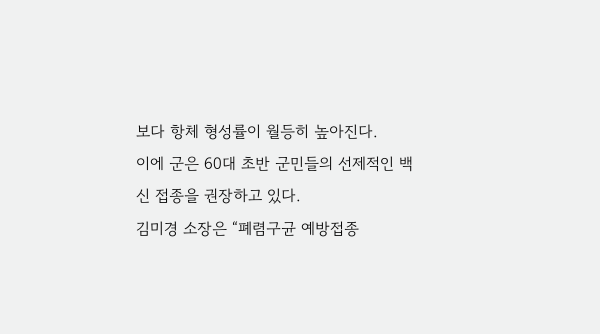보다 항체 형성률이 월등히 높아진다.
이에 군은 60대 초반 군민들의 선제적인 백신 접종을 권장하고 있다.
김미경 소장은 “폐렴구균 예방접종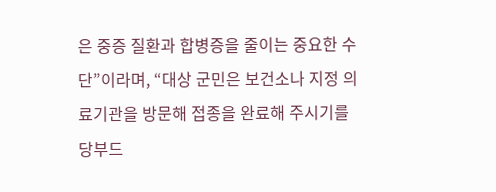은 중증 질환과 합병증을 줄이는 중요한 수단”이라며, “대상 군민은 보건소나 지정 의료기관을 방문해 접종을 완료해 주시기를 당부드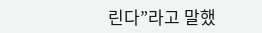린다”라고 말했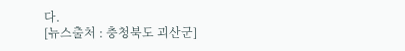다.
[뉴스출처 : 충청북도 괴산군]